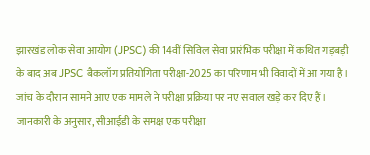झारखंड लोक सेवा आयोग (JPSC) की 14वीं सिविल सेवा प्रारंभिक परीक्षा में कथित गड़बड़ी के बाद अब JPSC बैकलॉग प्रतियोगिता परीक्षा-2025 का परिणाम भी विवादों में आ गया है। जांच के दौरान सामने आए एक मामले ने परीक्षा प्रक्रिया पर नए सवाल खड़े कर दिए हैं।
जानकारी के अनुसार, सीआईडी के समक्ष एक परीक्षा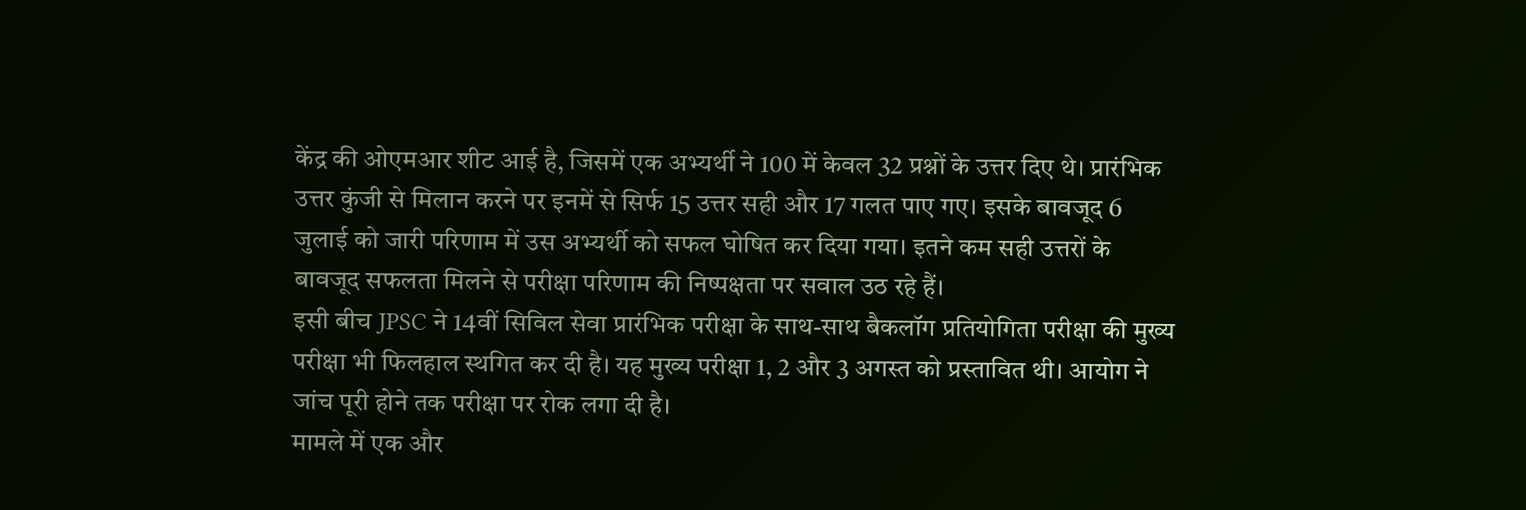केंद्र की ओएमआर शीट आई है, जिसमें एक अभ्यर्थी ने 100 में केवल 32 प्रश्नों के उत्तर दिए थे। प्रारंभिक उत्तर कुंजी से मिलान करने पर इनमें से सिर्फ 15 उत्तर सही और 17 गलत पाए गए। इसके बावजूद 6 जुलाई को जारी परिणाम में उस अभ्यर्थी को सफल घोषित कर दिया गया। इतने कम सही उत्तरों के बावजूद सफलता मिलने से परीक्षा परिणाम की निष्पक्षता पर सवाल उठ रहे हैं।
इसी बीच JPSC ने 14वीं सिविल सेवा प्रारंभिक परीक्षा के साथ-साथ बैकलॉग प्रतियोगिता परीक्षा की मुख्य परीक्षा भी फिलहाल स्थगित कर दी है। यह मुख्य परीक्षा 1, 2 और 3 अगस्त को प्रस्तावित थी। आयोग ने जांच पूरी होने तक परीक्षा पर रोक लगा दी है।
मामले में एक और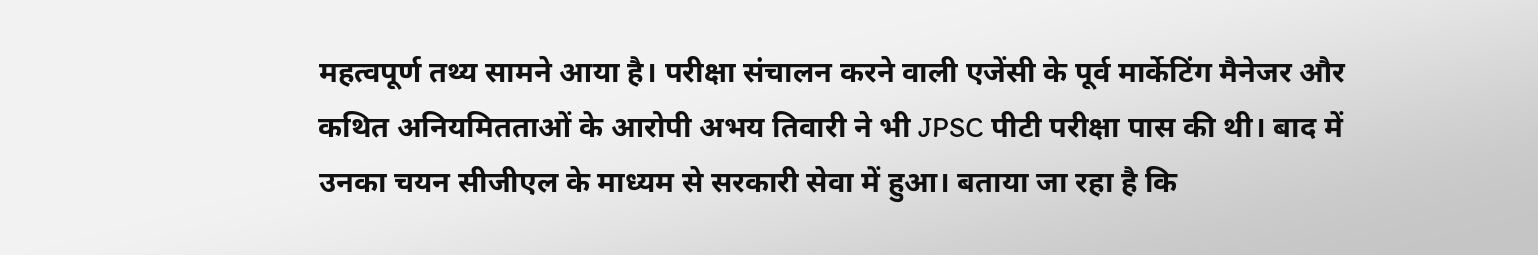महत्वपूर्ण तथ्य सामने आया है। परीक्षा संचालन करने वाली एजेंसी के पूर्व मार्केटिंग मैनेजर और कथित अनियमितताओं के आरोपी अभय तिवारी ने भी JPSC पीटी परीक्षा पास की थी। बाद में उनका चयन सीजीएल के माध्यम से सरकारी सेवा में हुआ। बताया जा रहा है कि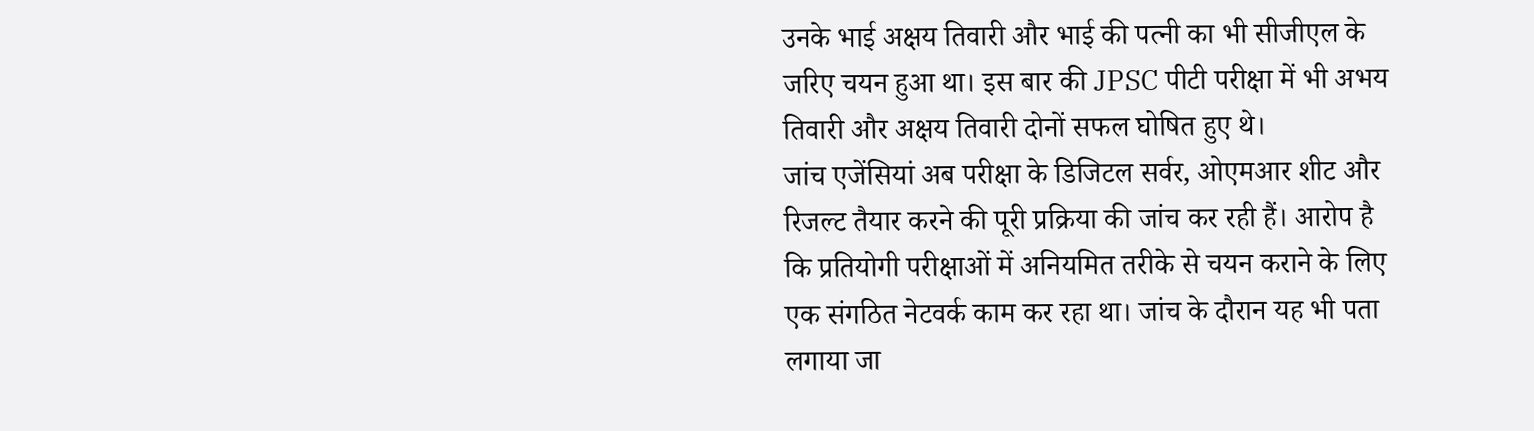उनके भाई अक्षय तिवारी और भाई की पत्नी का भी सीजीएल के जरिए चयन हुआ था। इस बार की JPSC पीटी परीक्षा में भी अभय तिवारी और अक्षय तिवारी दोनों सफल घोषित हुए थे।
जांच एजेंसियां अब परीक्षा के डिजिटल सर्वर, ओएमआर शीट और रिजल्ट तैयार करने की पूरी प्रक्रिया की जांच कर रही हैं। आरोप है कि प्रतियोगी परीक्षाओं में अनियमित तरीके से चयन कराने के लिए एक संगठित नेटवर्क काम कर रहा था। जांच के दौरान यह भी पता लगाया जा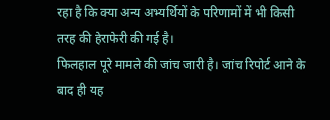रहा है कि क्या अन्य अभ्यर्थियों के परिणामों में भी किसी तरह की हेराफेरी की गई है।
फिलहाल पूरे मामले की जांच जारी है। जांच रिपोर्ट आने के बाद ही यह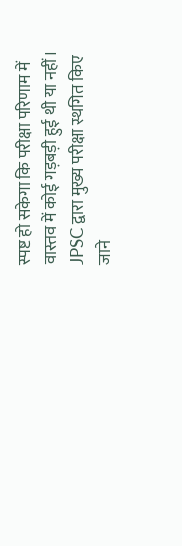स्पष्ट हो सकेगा कि परीक्षा परिणाम में वास्तव में कोई गड़बड़ी हुई थी या नहीं। JPSC द्वारा मुख्य परीक्षा स्थगित किए जाने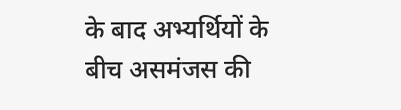के बाद अभ्यर्थियों के बीच असमंजस की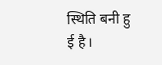स्थिति बनी हु
ई है।